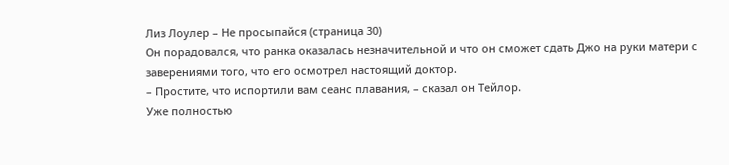Лиз Лоулер – Не просыпайся (страница 30)
Он порадовался, что ранка оказалась незначительной и что он сможет сдать Джо на руки матери с заверениями того, что его осмотрел настоящий доктор.
– Простите, что испортили вам сеанс плавания, – сказал он Тейлор.
Уже полностью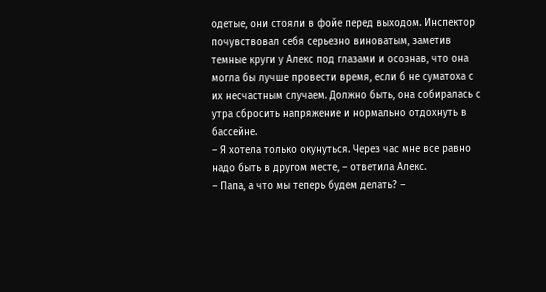одетые, они стояли в фойе перед выходом. Инспектор почувствовал себя серьезно виноватым, заметив темные круги у Алекс под глазами и осознав, что она могла бы лучше провести время, если б не суматоха с их несчастным случаем. Должно быть, она собиралась с утра сбросить напряжение и нормально отдохнуть в бассейне.
– Я хотела только окунуться. Через час мне все равно надо быть в другом месте, – ответила Алекс.
– Папа, а что мы теперь будем делать? –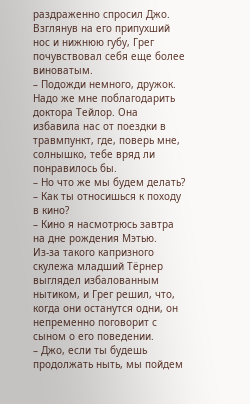раздраженно спросил Джо.
Взглянув на его припухший нос и нижнюю губу, Грег почувствовал себя еще более виноватым.
– Подожди немного, дружок. Надо же мне поблагодарить доктора Тейлор. Она избавила нас от поездки в травмпункт, где, поверь мне, солнышко, тебе вряд ли понравилось бы.
– Но что же мы будем делать?
– Как ты относишься к походу в кино?
– Кино я насмотрюсь завтра на дне рождения Мэтью.
Из-за такого капризного скулежа младший Тёрнер выглядел избалованным нытиком, и Грег решил, что, когда они останутся одни, он непременно поговорит с сыном о его поведении.
– Джо, если ты будешь продолжать ныть, мы пойдем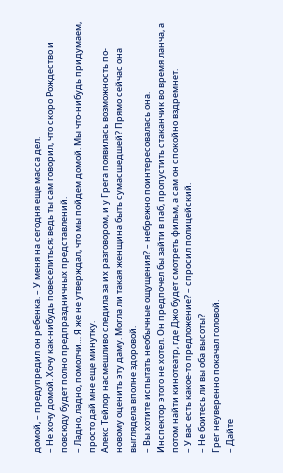домой, – предупредил он ребенка. – У меня на сегодня еще масса дел.
– Не хочу домой. Хочу как-нибудь повеселиться; ведь ты сам говорил, что скоро Рождество и повсюду будет полно предпраздничных представлений.
– Ладно, ладно, помолчи… Я же не утверждал, что мы пойдем домой. Мы что-нибудь придумаем, просто дай мне еще минутку.
Алекс Тейлор насмешливо следила за их разговором, и у Грега появилась возможность по-новому оценить эту даму. Могла ли такая женщина быть сумасшедшей? Прямо сейчас она выглядела вполне здоровой.
– Вы хотите испытать необычные ощущения? – небрежно поинтересовалась она.
Инспектор этого не хотел. Он предпочел бы зайти в паб, пропустить стаканчик во время ланча, а потом найти кинотеатр, где Джо будет смотреть фильм, а сам он спокойно вздремнет.
– У вас есть какое-то предложение? – спросил полицейский.
– Не боитесь ли вы оба высоты?
Грег неуверенно покачал головой.
– Дайте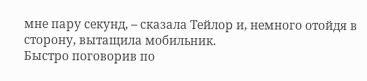мне пару секунд, – сказала Тейлор и, немного отойдя в сторону, вытащила мобильник.
Быстро поговорив по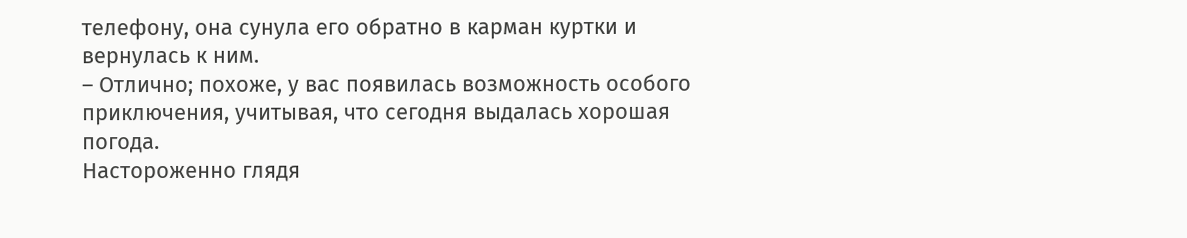телефону, она сунула его обратно в карман куртки и вернулась к ним.
– Отлично; похоже, у вас появилась возможность особого приключения, учитывая, что сегодня выдалась хорошая погода.
Настороженно глядя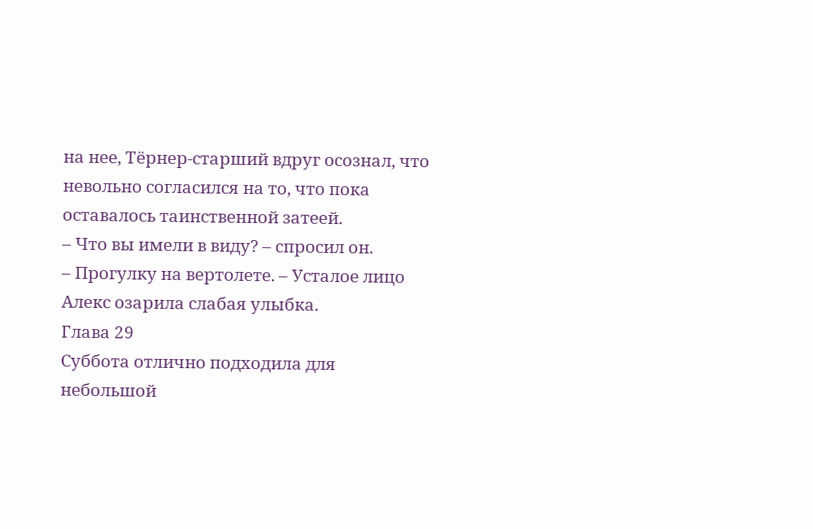на нее, Тёрнер-старший вдруг осознал, что невольно согласился на то, что пока оставалось таинственной затеей.
– Что вы имели в виду? – спросил он.
– Прогулку на вертолете. – Усталое лицо Алекс озарила слабая улыбка.
Глава 29
Суббота отлично подходила для небольшой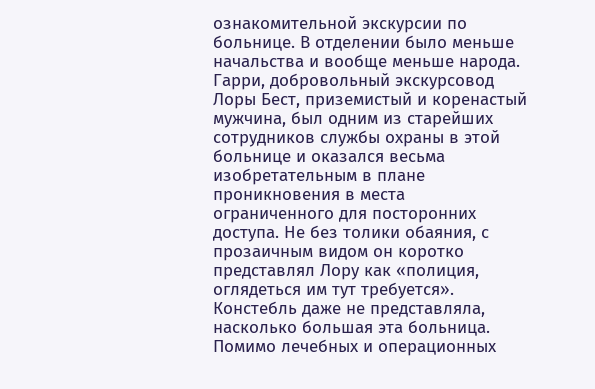ознакомительной экскурсии по больнице. В отделении было меньше начальства и вообще меньше народа.
Гарри, добровольный экскурсовод Лоры Бест, приземистый и коренастый мужчина, был одним из старейших сотрудников службы охраны в этой больнице и оказался весьма изобретательным в плане проникновения в места ограниченного для посторонних доступа. Не без толики обаяния, с прозаичным видом он коротко представлял Лору как «полиция, оглядеться им тут требуется».
Констебль даже не представляла, насколько большая эта больница. Помимо лечебных и операционных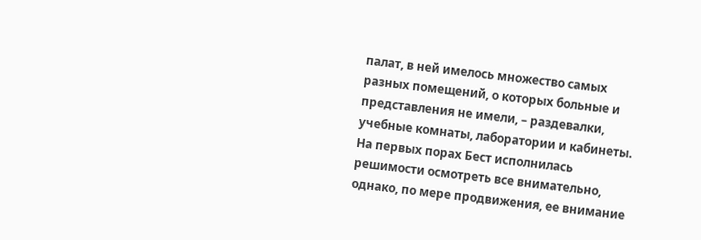палат, в ней имелось множество самых разных помещений, о которых больные и представления не имели, – раздевалки, учебные комнаты, лаборатории и кабинеты. На первых порах Бест исполнилась решимости осмотреть все внимательно, однако, по мере продвижения, ее внимание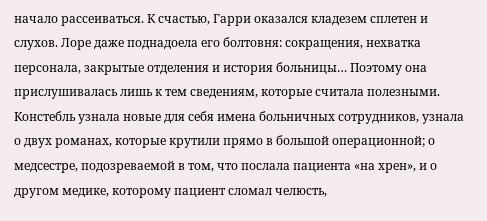начало рассеиваться. К счастью, Гарри оказался кладезем сплетен и слухов. Лоре даже поднадоела его болтовня: сокращения, нехватка персонала, закрытые отделения и история больницы… Поэтому она прислушивалась лишь к тем сведениям, которые считала полезными.
Констебль узнала новые для себя имена больничных сотрудников, узнала о двух романах, которые крутили прямо в большой операционной; о медсестре, подозреваемой в том, что послала пациента «на хрен», и о другом медике, которому пациент сломал челюсть,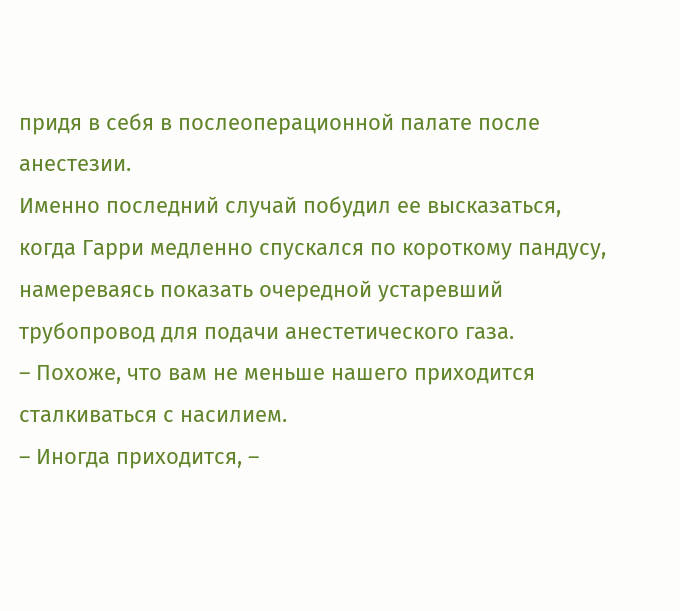придя в себя в послеоперационной палате после анестезии.
Именно последний случай побудил ее высказаться, когда Гарри медленно спускался по короткому пандусу, намереваясь показать очередной устаревший трубопровод для подачи анестетического газа.
– Похоже, что вам не меньше нашего приходится сталкиваться с насилием.
– Иногда приходится, –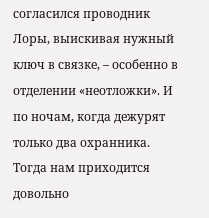согласился проводник Лоры, выискивая нужный ключ в связке, – особенно в отделении «неотложки». И по ночам, когда дежурят только два охранника. Тогда нам приходится довольно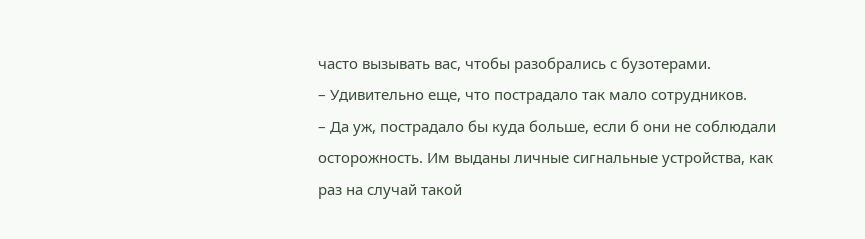часто вызывать вас, чтобы разобрались с бузотерами.
– Удивительно еще, что пострадало так мало сотрудников.
– Да уж, пострадало бы куда больше, если б они не соблюдали осторожность. Им выданы личные сигнальные устройства, как раз на случай такой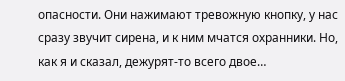опасности. Они нажимают тревожную кнопку, у нас сразу звучит сирена, и к ним мчатся охранники. Но, как я и сказал, дежурят-то всего двое…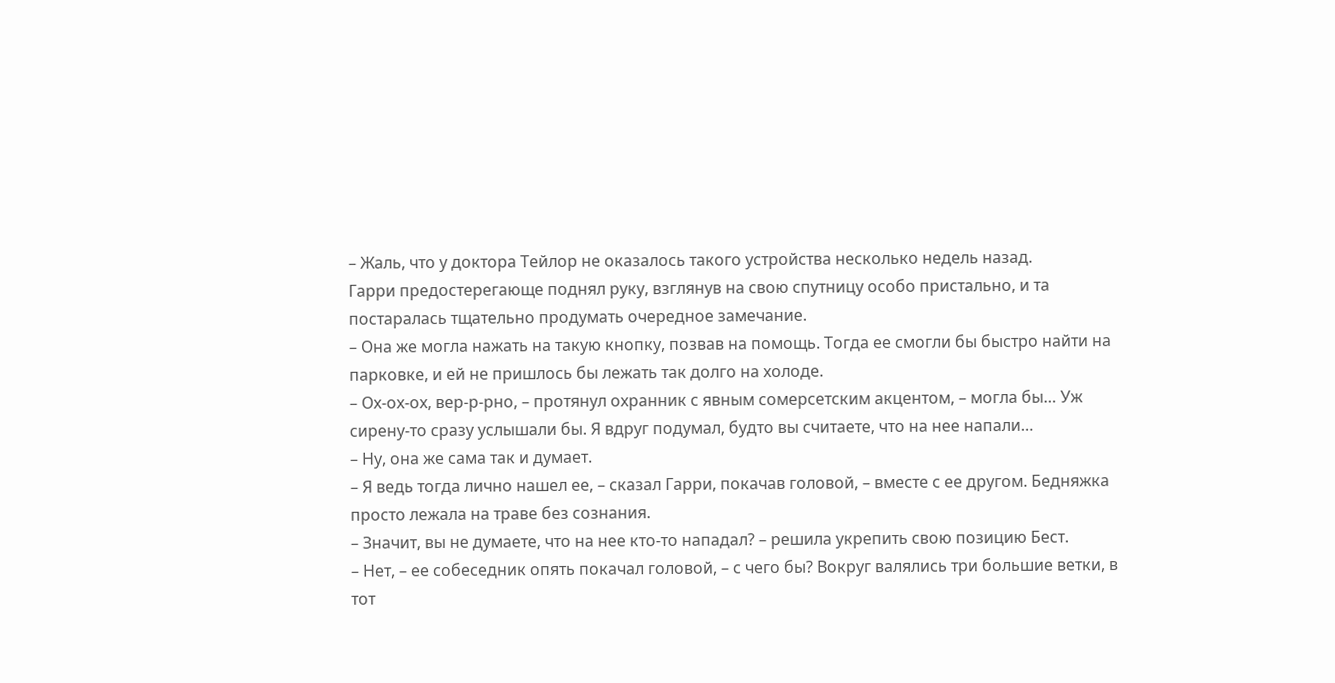– Жаль, что у доктора Тейлор не оказалось такого устройства несколько недель назад.
Гарри предостерегающе поднял руку, взглянув на свою спутницу особо пристально, и та постаралась тщательно продумать очередное замечание.
– Она же могла нажать на такую кнопку, позвав на помощь. Тогда ее смогли бы быстро найти на парковке, и ей не пришлось бы лежать так долго на холоде.
– Ох-ох-ох, вер-р-рно, – протянул охранник с явным сомерсетским акцентом, – могла бы… Уж сирену-то сразу услышали бы. Я вдруг подумал, будто вы считаете, что на нее напали…
– Ну, она же сама так и думает.
– Я ведь тогда лично нашел ее, – сказал Гарри, покачав головой, – вместе с ее другом. Бедняжка просто лежала на траве без сознания.
– Значит, вы не думаете, что на нее кто-то нападал? – решила укрепить свою позицию Бест.
– Нет, – ее собеседник опять покачал головой, – с чего бы? Вокруг валялись три большие ветки, в тот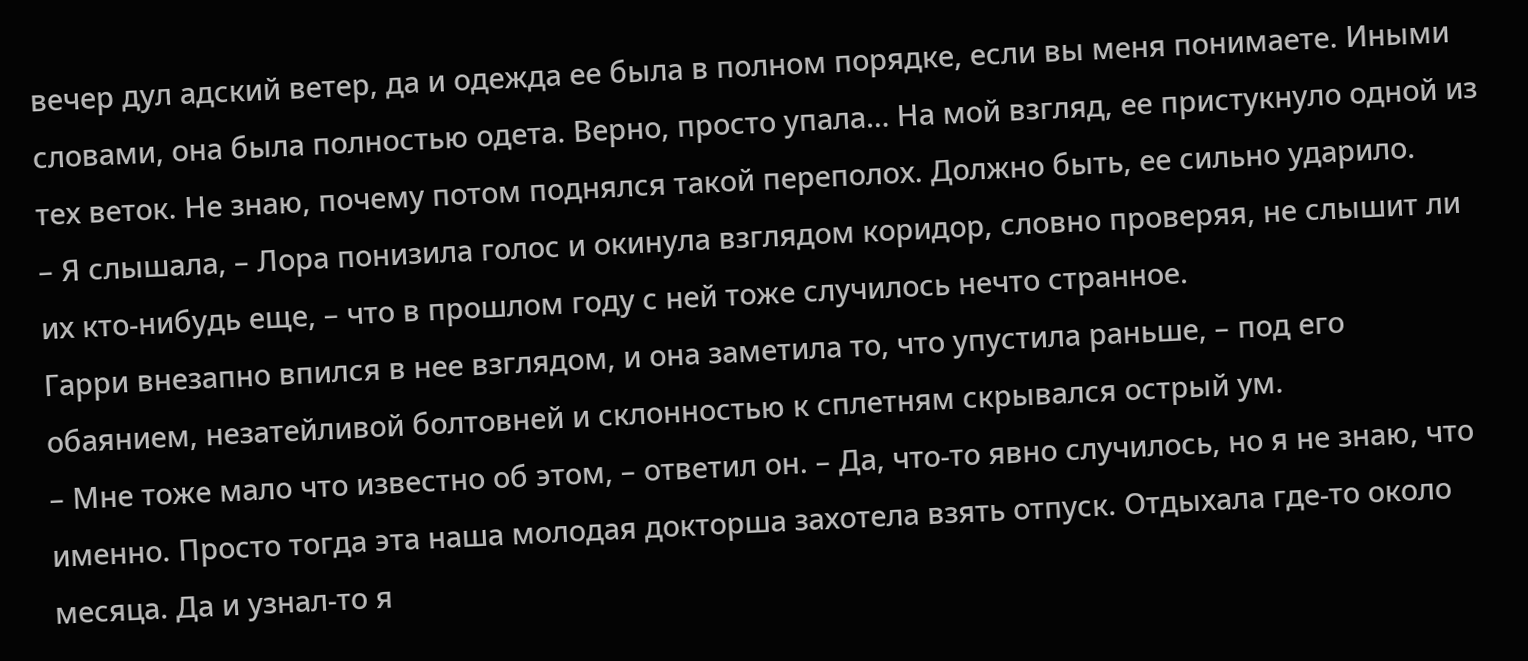вечер дул адский ветер, да и одежда ее была в полном порядке, если вы меня понимаете. Иными словами, она была полностью одета. Верно, просто упала… На мой взгляд, ее пристукнуло одной из тех веток. Не знаю, почему потом поднялся такой переполох. Должно быть, ее сильно ударило.
– Я слышала, – Лора понизила голос и окинула взглядом коридор, словно проверяя, не слышит ли их кто-нибудь еще, – что в прошлом году с ней тоже случилось нечто странное.
Гарри внезапно впился в нее взглядом, и она заметила то, что упустила раньше, – под его обаянием, незатейливой болтовней и склонностью к сплетням скрывался острый ум.
– Мне тоже мало что известно об этом, – ответил он. – Да, что-то явно случилось, но я не знаю, что именно. Просто тогда эта наша молодая докторша захотела взять отпуск. Отдыхала где-то около месяца. Да и узнал-то я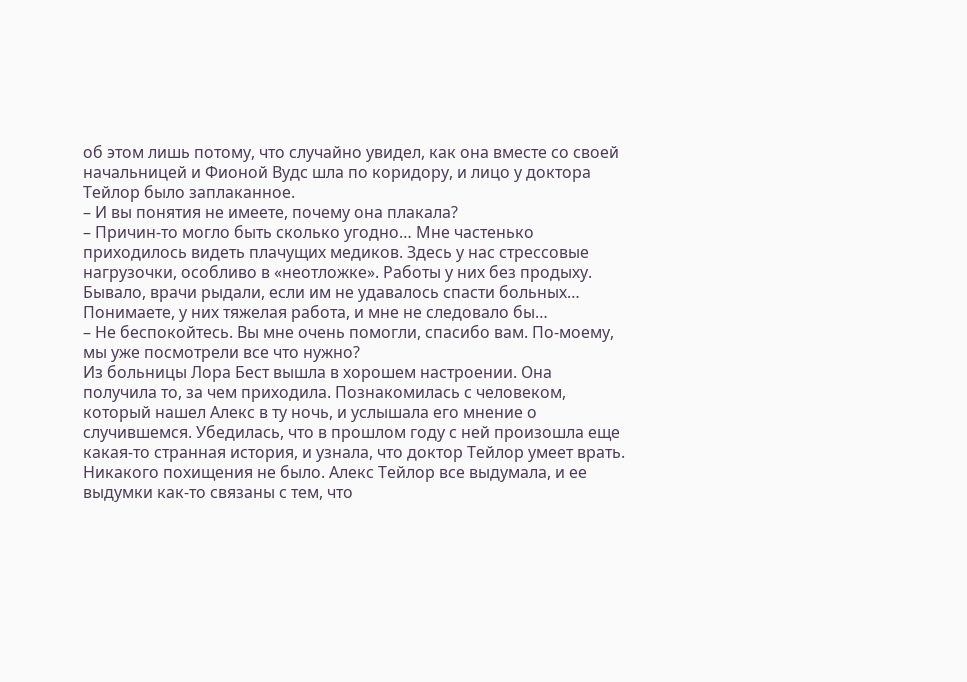об этом лишь потому, что случайно увидел, как она вместе со своей начальницей и Фионой Вудс шла по коридору, и лицо у доктора Тейлор было заплаканное.
– И вы понятия не имеете, почему она плакала?
– Причин-то могло быть сколько угодно… Мне частенько приходилось видеть плачущих медиков. Здесь у нас стрессовые нагрузочки, особливо в «неотложке». Работы у них без продыху. Бывало, врачи рыдали, если им не удавалось спасти больных… Понимаете, у них тяжелая работа, и мне не следовало бы…
– Не беспокойтесь. Вы мне очень помогли, спасибо вам. По-моему, мы уже посмотрели все что нужно?
Из больницы Лора Бест вышла в хорошем настроении. Она получила то, за чем приходила. Познакомилась с человеком, который нашел Алекс в ту ночь, и услышала его мнение о случившемся. Убедилась, что в прошлом году с ней произошла еще какая-то странная история, и узнала, что доктор Тейлор умеет врать.
Никакого похищения не было. Алекс Тейлор все выдумала, и ее выдумки как-то связаны с тем, что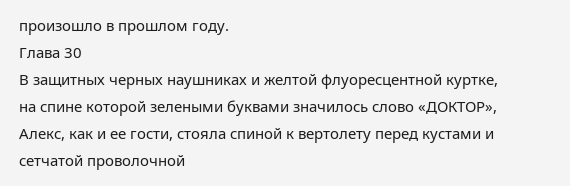произошло в прошлом году.
Глава 30
В защитных черных наушниках и желтой флуоресцентной куртке, на спине которой зелеными буквами значилось слово «ДОКТОР», Алекс, как и ее гости, стояла спиной к вертолету перед кустами и сетчатой проволочной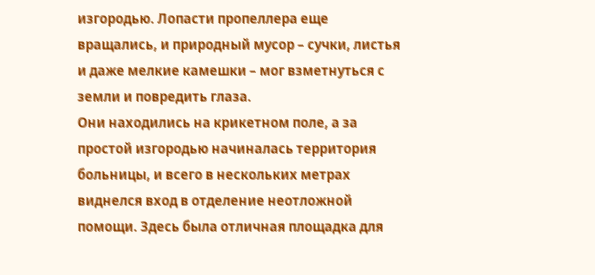изгородью. Лопасти пропеллера еще вращались, и природный мусор – сучки, листья и даже мелкие камешки – мог взметнуться с земли и повредить глаза.
Они находились на крикетном поле, а за простой изгородью начиналась территория больницы, и всего в нескольких метрах виднелся вход в отделение неотложной помощи. Здесь была отличная площадка для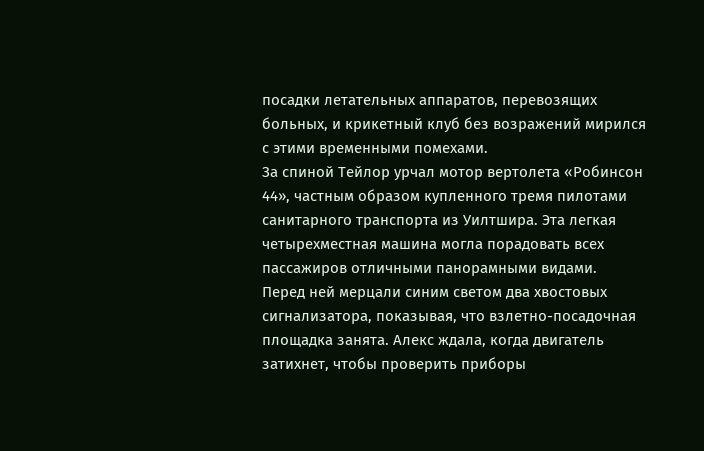посадки летательных аппаратов, перевозящих больных, и крикетный клуб без возражений мирился с этими временными помехами.
За спиной Тейлор урчал мотор вертолета «Робинсон 44», частным образом купленного тремя пилотами санитарного транспорта из Уилтшира. Эта легкая четырехместная машина могла порадовать всех пассажиров отличными панорамными видами.
Перед ней мерцали синим светом два хвостовых сигнализатора, показывая, что взлетно-посадочная площадка занята. Алекс ждала, когда двигатель затихнет, чтобы проверить приборы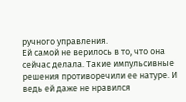ручного управления.
Ей самой не верилось в то, что она сейчас делала. Такие импульсивные решения противоречили ее натуре. И ведь ей даже не нравился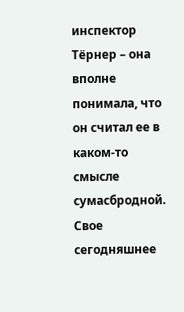инспектор Тёрнер – она вполне понимала, что он считал ее в каком-то смысле сумасбродной. Свое сегодняшнее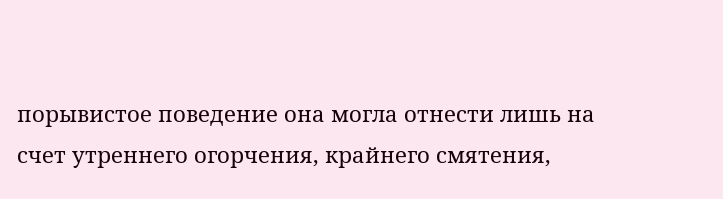порывистое поведение она могла отнести лишь на счет утреннего огорчения, крайнего смятения,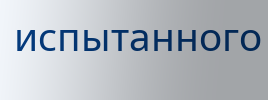испытанного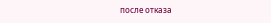после отказа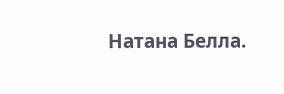Натана Белла.